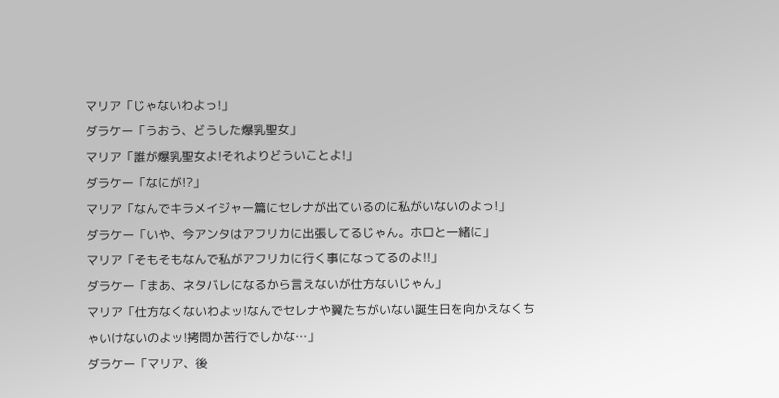マリア「じゃないわよっ!」
ダラケー「うおう、どうした爆乳聖女」
マリア「誰が爆乳聖女よ!それよりどういことよ!」
ダラケー「なにが!?」
マリア「なんでキラメイジャー篇にセレナが出ているのに私がいないのよっ!」
ダラケー「いや、今アンタはアフリカに出張してるじゃん。ホロと一緒に」
マリア「そもそもなんで私がアフリカに行く事になってるのよ!!」
ダラケー「まあ、ネタバレになるから言えないが仕方ないじゃん」
マリア「仕方なくないわよッ!なんでセレナや翼たちがいない誕生日を向かえなくちゃいけないのよッ!拷問か苦行でしかな…」
ダラケー「マリア、後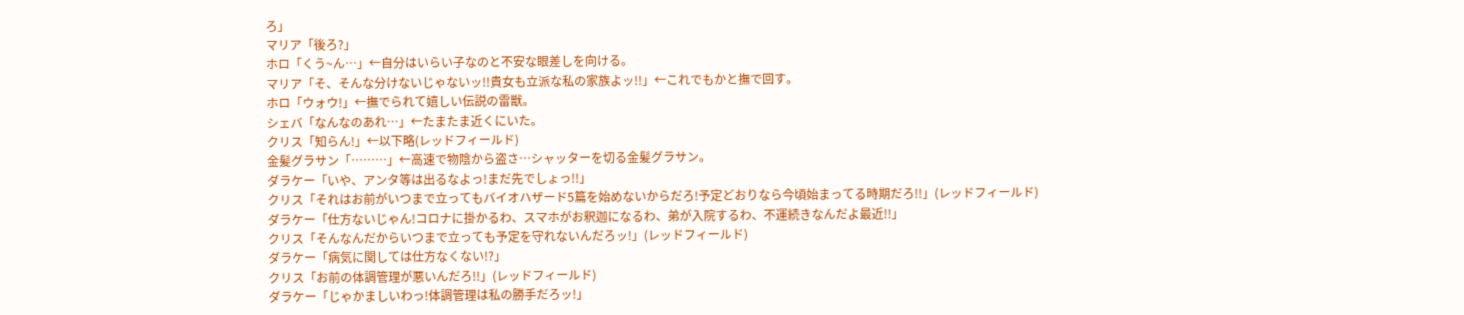ろ」
マリア「後ろ?」
ホロ「くう~ん…」←自分はいらい子なのと不安な眼差しを向ける。
マリア「そ、そんな分けないじゃないッ!!貴女も立派な私の家族よッ!!」←これでもかと撫で回す。
ホロ「ウォウ!」←撫でられて嬉しい伝説の雷獣。
シェバ「なんなのあれ…」←たまたま近くにいた。
クリス「知らん!」←以下略(レッドフィールド)
金髪グラサン「………」←高速で物陰から盗さ…シャッターを切る金髪グラサン。
ダラケー「いや、アンタ等は出るなよっ!まだ先でしょっ!!」
クリス「それはお前がいつまで立ってもバイオハザード5篇を始めないからだろ!予定どおりなら今頃始まってる時期だろ!!」(レッドフィールド)
ダラケー「仕方ないじゃん!コロナに掛かるわ、スマホがお釈迦になるわ、弟が入院するわ、不運続きなんだよ最近!!」
クリス「そんなんだからいつまで立っても予定を守れないんだろッ!」(レッドフィールド)
ダラケー「病気に関しては仕方なくない!?」
クリス「お前の体調管理が悪いんだろ!!」(レッドフィールド)
ダラケー「じゃかましいわっ!体調管理は私の勝手だろッ!」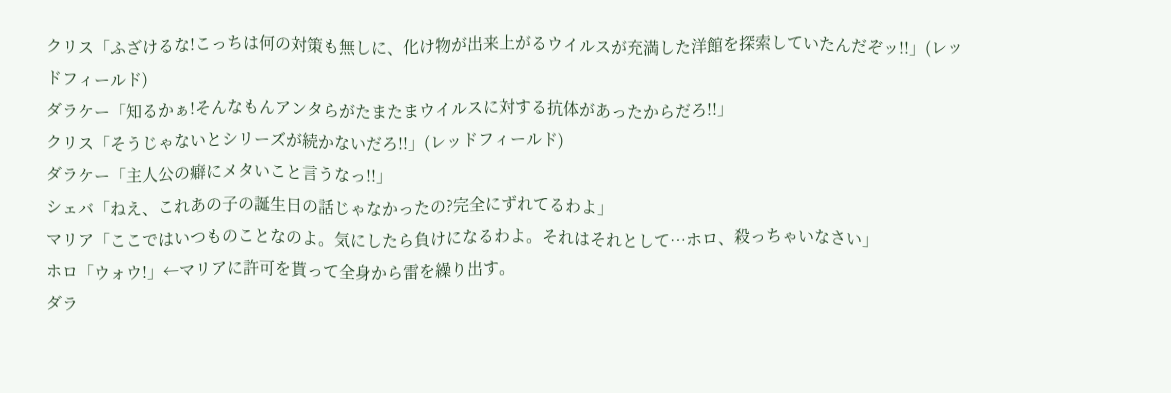クリス「ふざけるな!こっちは何の対策も無しに、化け物が出来上がるウイルスが充満した洋館を探索していたんだぞッ!!」(レッドフィールド)
ダラケー「知るかぁ!そんなもんアンタらがたまたまウイルスに対する抗体があったからだろ!!」
クリス「そうじゃないとシリーズが続かないだろ!!」(レッドフィールド)
ダラケー「主人公の癖にメタいこと言うなっ!!」
シェバ「ねえ、これあの子の誕生日の話じゃなかったの?完全にずれてるわよ」
マリア「ここではいつものことなのよ。気にしたら負けになるわよ。それはそれとして…ホロ、殺っちゃいなさい」
ホロ「ウォウ!」←マリアに許可を貰って全身から雷を繰り出す。
ダラ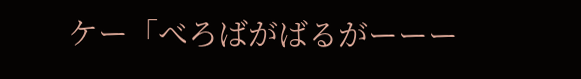ケー「べろばがばるがーーー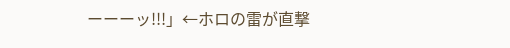ーーーッ!!!」←ホロの雷が直撃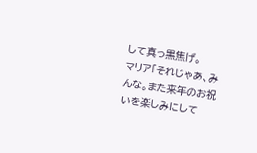して真っ黒焦げ。
マリア「それじゃあ、みんな。また来年のお祝いを楽しみにして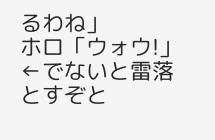るわね」
ホロ「ウォウ!」←でないと雷落とすぞと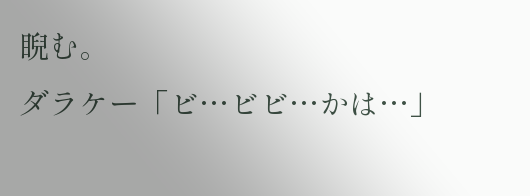睨む。
ダラケー「ビ…ビビ…かは…」